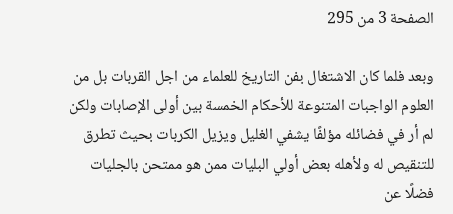الصفحة 3 من 295

وبعد فلما كان الاشتغال بفن التاريخ للعلماء من اجل القربات بل من العلوم الواجبات المتنوعة للأحكام الخمسة بين أولى الإصابات ولكن لم أر في فضائله مؤلفًا يشفي الغليل ويزيل الكربات بحيث تطرق للتنقيص له ولأهله بعض أولي البليات ممن هو ممتحن بالجليات فضلًا عن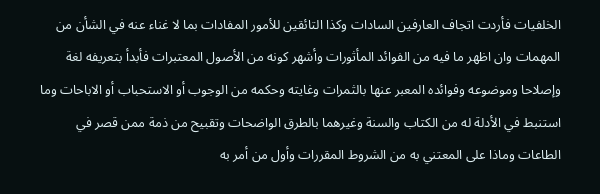الخلفيات فأردت اتجاف العارفين السادات وكذا التائقين للأمور المفادات بما لا غناء عنه في الشأن من المهمات وان اظهر ما فيه من الفوائد المأثورات وأشهر كونه من الأصول المعتبرات فأبدأ بتعريفه لغة وإصلاحا وموضوعه وفوائده المعبر عنها بالثمرات وغايته وحكمه من الوجوب أو الاستحباب أو الاباحات وما استنبط في الأدلة له من الكتاب والسنة وغيرهما بالطرق الواضحات وتقبيح من ذمة ممن قصر في الطاعات وماذا على المعتني به من الشروط المقررات وأول من أمر به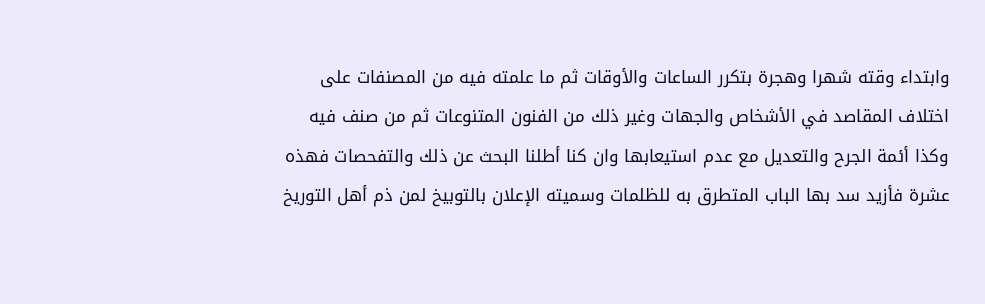وابتداء وقته شهرا وهجرة بتكرر الساعات والأوقات ثم ما علمته فيه من المصنفات على اختلاف المقاصد في الأشخاص والجهات وغير ذلك من الفنون المتنوعات ثم من صنف فيه وكذا أئمة الجرح والتعديل مع عدم استيعابها وان كنا أطلنا البحث عن ذلك والتفحصات فهذه عشرة فأزيد سد بها الباب المتطرق به للظلمات وسميته الإعلان بالتوبيخ لمن ذم أهل التوريخ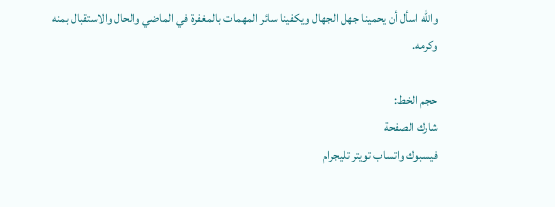والله اسأل أن يحمينا جهل الجهال ويكفينا سائر المهمات بالمغفرة في الماضي والحال والاستقبال بمنه وكرمه.

حجم الخط:
شارك الصفحة
فيسبوك واتساب تويتر تليجرام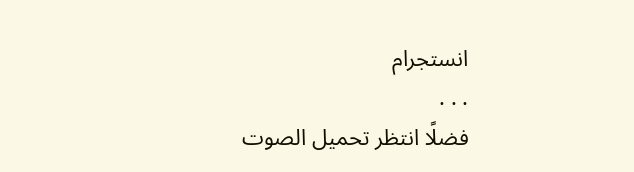انستجرام
. . .
فضلًا انتظر تحميل الصوت